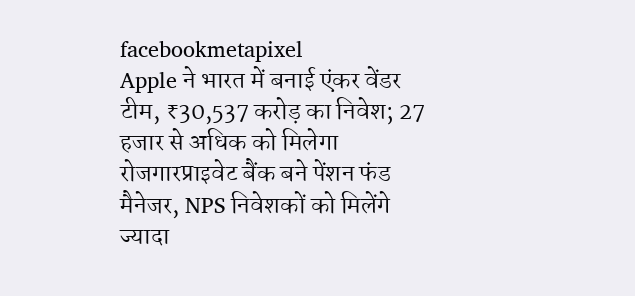facebookmetapixel
Apple ने भारत में बनाई एंकर वेंडर टीम, ₹30,537 करोड़ का निवेश; 27 हजार से अधिक को मिलेगा रोजगारप्राइवेट बैंक बने पेंशन फंड मैनेजर, NPS निवेशकों को मिलेंगे ज्यादा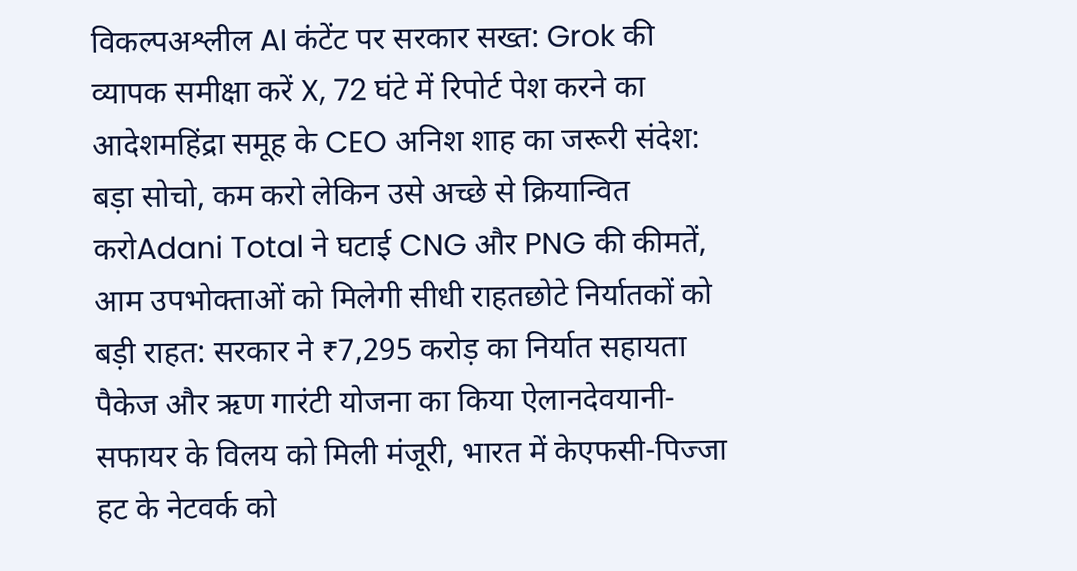विकल्पअश्लील AI कंटेंट पर सरकार सख्त: Grok की व्यापक समीक्षा करें X, 72 घंटे में रिपोर्ट पेश करने का आदेशमहिंद्रा समूह के CEO अनिश शाह का जरूरी संदेश: बड़ा सोचो, कम करो लेकिन उसे अच्छे से क्रियान्वित करोAdani Total ने घटाई CNG और PNG की कीमतें, आम उपभोक्ताओं को मिलेगी सीधी राहतछोटे निर्यातकों को बड़ी राहत: सरकार ने ₹7,295 करोड़ का निर्यात सहायता पैकेज और ऋण गारंटी योजना का किया ऐलानदेवयानी-सफायर के विलय को मिली मंजूरी, भारत में केएफसी-पिज्जा हट के नेटवर्क को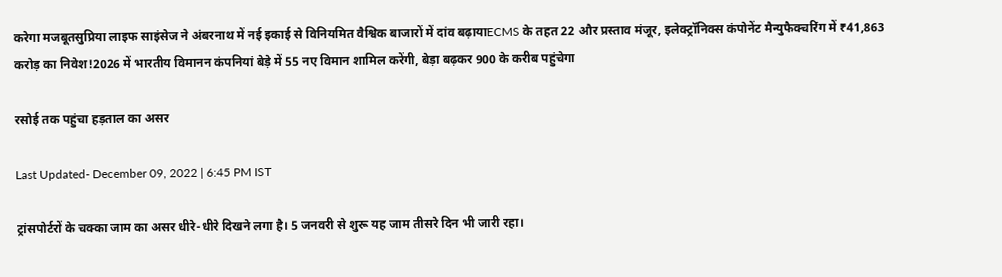करेगा मजबूतसुप्रिया लाइफ साइंसेज ने अंबरनाथ में नई इकाई से विनियमित वैश्विक बाजारों में दांव बढ़ायाECMS के तहत 22 और प्रस्ताव मंजूर, इलेक्ट्रॉनिक्स कंपोनेंट मैन्युफैक्चरिंग में ₹41,863 करोड़ का निवेश!2026 में भारतीय विमानन कंपनियां बेड़े में 55 नए विमान शामिल करेंगी, बेड़ा बढ़कर 900 के करीब पहुंचेगा

रसोई तक पहुंचा हड़ताल का असर

Last Updated- December 09, 2022 | 6:45 PM IST

ट्रांसपोर्टरों के चक्का जाम का असर धीरे-धीरे दिखने लगा है। 5 जनवरी से शुरू यह जाम तीसरे दिन भी जारी रहा।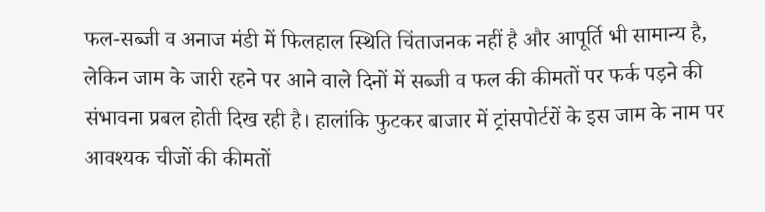फल-सब्जी व अनाज मंडी में फिलहाल स्थिति चिंताजनक नहीं है और आपूर्ति भी सामान्य है, लेकिन जाम के जारी रहने पर आने वाले दिनों में सब्जी व फल की कीमतों पर फर्क पड़ने की संभावना प्रबल होती दिख रही है। हालांकि फुटकर बाजार में ट्रांसपोर्टरों के इस जाम के नाम पर आवश्यक चीजों की कीमतों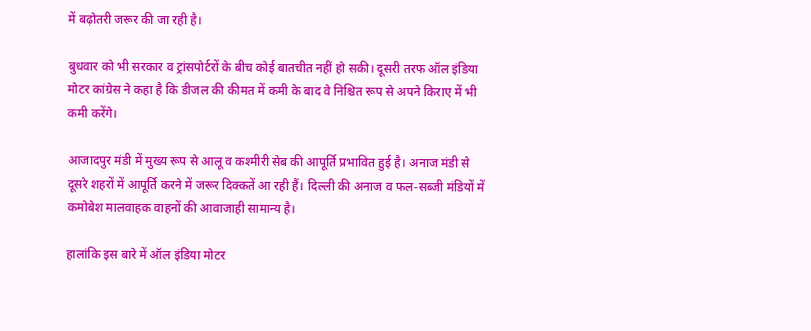में बढ़ोतरी जरूर की जा रही है।

बुधवार को भी सरकार व ट्रांसपोर्टरों के बीच कोई बातचीत नहीं हो सकी। दूसरी तरफ ऑल इंडिया मोटर कांग्रेस ने कहा है कि डीजल की कीमत में कमी के बाद वे निश्चित रूप से अपने किराए में भी कमी करेंगे।

आजादपुर मंडी में मुख्य रूप से आलू व कश्मीरी सेब की आपूर्ति प्रभावित हुई है। अनाज मंडी से दूसरे शहरों में आपूर्ति करने में जरूर दिक्कतें आ रही हैं। दिल्ली की अनाज व फल-सब्जी मंडियों में कमोबेश मालवाहक वाहनों की आवाजाही सामान्य है।

हालांकि इस बारे में ऑल इंडिया मोटर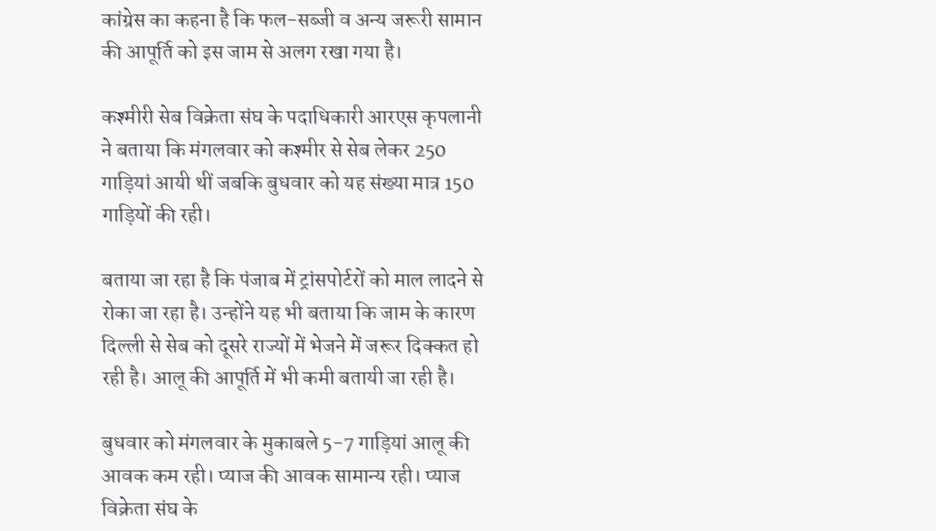कांग्रेस का कहना है कि फल-सब्जी व अन्य जरूरी सामान की आपूर्ति को इस जाम से अलग रखा गया है।

कश्मीरी सेब विक्रेता संघ के पदाधिकारी आरएस कृपलानी ने बताया कि मंगलवार को कश्मीर से सेब लेकर 250 गाड़ियां आयी थीं जबकि बुधवार को यह संख्या मात्र 150 गाड़ियों की रही।

बताया जा रहा है कि पंजाब में ट्रांसपोर्टरों को माल लादने से रोका जा रहा है। उन्होंने यह भी बताया कि जाम के कारण दिल्ली से सेब को दूसरे राज्यों में भेजने में जरूर दिक्कत हो रही है। आलू की आपूर्ति में भी कमी बतायी जा रही है।

बुधवार को मंगलवार के मुकाबले 5-7 गाड़ियां आलू की आवक कम रही। प्याज की आवक सामान्य रही। प्याज विक्रेता संघ के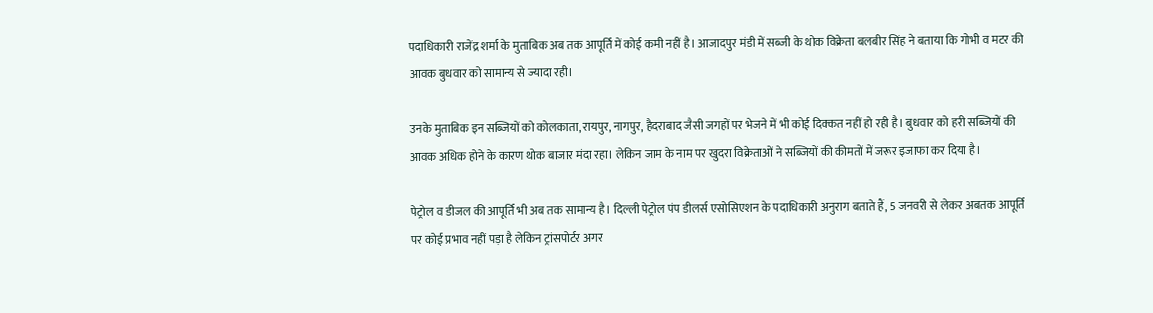पदाधिकारी राजेंद्र शर्मा के मुताबिक अब तक आपूर्ति में कोई कमी नहीं है। आजादपुर मंडी में सब्जी के थोक विक्रेता बलबीर सिंह ने बताया कि गोभी व मटर की आवक बुधवार को सामान्य से ज्यादा रही।

उनके मुताबिक इन सब्जियों को कोलकाता, रायपुर, नागपुर, हैदराबाद जैसी जगहों पर भेजने में भी कोई दिक्कत नहीं हो रही है। बुधवार को हरी सब्जियों की आवक अधिक होने के कारण थोक बाजार मंदा रहा। लेकिन जाम के नाम पर खुदरा विक्रेताओं ने सब्जियों की कीमतों में जरूर इजाफा कर दिया है।

पेट्रोल व डीजल की आपूर्ति भी अब तक सामान्य है। दिल्ली पेट्रोल पंप डीलर्स एसोसिएशन के पदाधिकारी अनुराग बताते हैं, 5 जनवरी से लेकर अबतक आपूर्ति पर कोई प्रभाव नहीं पड़ा है लेकिन ट्रांसपोर्टर अगर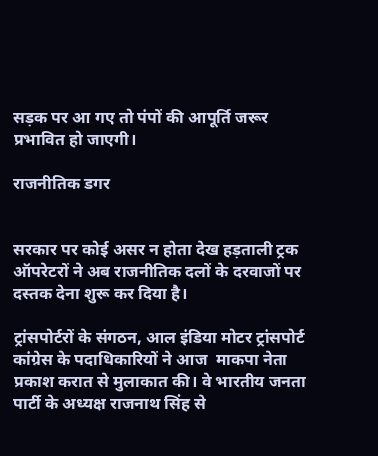सड़क पर आ गए तो पंपों की आपूर्ति जरूर प्रभावित हो जाएगी।

राजनीतिक डगर


सरकार पर कोई असर न होता देख हड़ताली ट्रक ऑपरेटरों ने अब राजनीतिक दलों के दरवाजों पर दस्तक देना शुरू कर दिया है।

ट्रांसपोर्टरों के संगठन, आल इंडिया मोटर ट्रांसपोर्ट कांग्रेस के पदाधिकारियों ने आज  माकपा नेता प्रकाश करात से मुलाकात की। वे भारतीय जनता पार्टी के अध्यक्ष राजनाथ सिंह से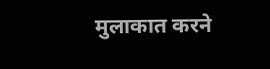मुलाकात करने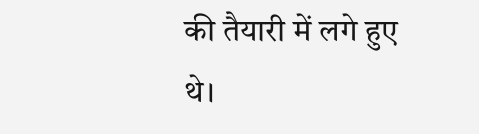की तैयारी में लगे हुए थे।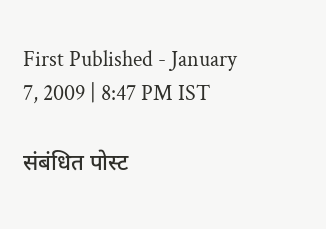First Published - January 7, 2009 | 8:47 PM IST

संबंधित पोस्ट